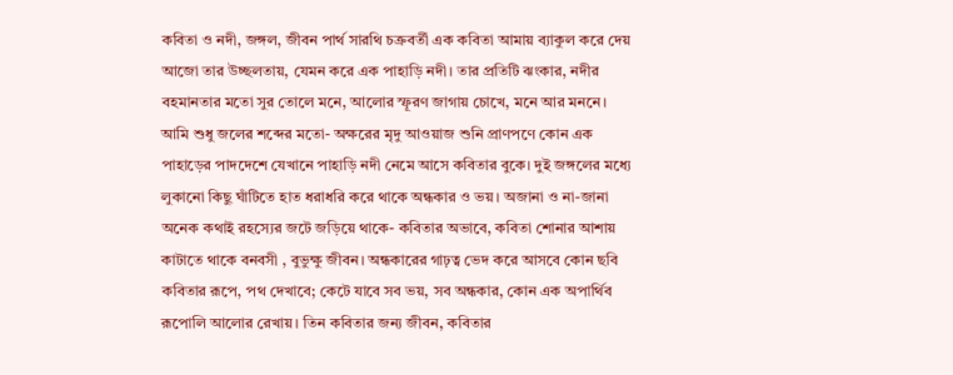কবিতা ও নদী, জঙ্গল, জীবন পার্থ সারথি চক্রবর্তী এক কবিতা আমায় ব্যাকুল করে দেয় আজো তার উচ্ছলতায়, যেমন করে এক পাহাড়ি নদী। তার প্রতিটি ঝংকার, নদীর বহমানতার মতো সুর তোলে মনে, আলোর স্ফূরণ জাগায় চোখে, মনে আর মননে। আমি শুধু জলের শব্দের মতো- অক্ষরের মৃদু আওয়াজ শুনি প্রাণপণে কোন এক পাহাড়ের পাদদেশে যেখানে পাহাড়ি নদী নেমে আসে কবিতার বুকে। দুই জঙ্গলের মধ্যে লুকানো কিছু ঘাঁটিতে হাত ধরাধরি করে থাকে অন্ধকার ও ভয়। অজানা ও না-জানা অনেক কথাই রহস্যের জটে জড়িয়ে থাকে- কবিতার অভাবে, কবিতা শোনার আশায় কাটাতে থাকে বনবসী , বুভুক্ষু জীবন। অন্ধকারের গাঢ়ত্ব ভেদ করে আসবে কোন ছবি কবিতার রূপে, পথ দেখাবে; কেটে যাবে সব ভয়, সব অন্ধকার, কোন এক অপার্থিব রূপোলি আলোর রেখায়। তিন কবিতার জন্য জীবন, কবিতার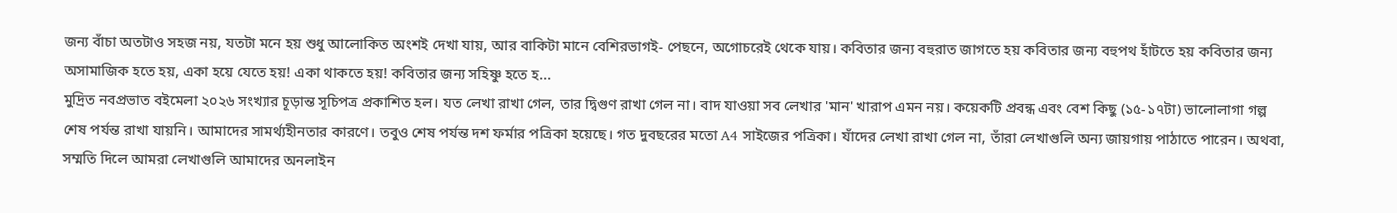জন্য বাঁচা অতটাও সহজ নয়, যতটা মনে হয় শুধু আলোকিত অংশই দেখা যায়, আর বাকিটা মানে বেশিরভাগই- পেছনে, অগোচরেই থেকে যায়। কবিতার জন্য বহুরাত জাগতে হয় কবিতার জন্য বহুপথ হাঁটতে হয় কবিতার জন্য অসামাজিক হতে হয়, একা হয়ে যেতে হয়! একা থাকতে হয়! কবিতার জন্য সহিষ্ণু হতে হ...
মুদ্রিত নবপ্রভাত বইমেলা ২০২৬ সংখ্যার চূড়ান্ত সূচিপত্র প্রকাশিত হল। যত লেখা রাখা গেল, তার দ্বিগুণ রাখা গেল না। বাদ যাওয়া সব লেখার 'মান' খারাপ এমন নয়। কয়েকটি প্রবন্ধ এবং বেশ কিছু (১৫-১৭টা) ভালোলাগা গল্প শেষ পর্যন্ত রাখা যায়নি। আমাদের সামর্থ্যহীনতার কারণে। তবুও শেষ পর্যন্ত দশ ফর্মার পত্রিকা হয়েছে। গত দুবছরের মতো A4 সাইজের পত্রিকা। যাঁদের লেখা রাখা গেল না, তাঁরা লেখাগুলি অন্য জায়গায় পাঠাতে পারেন। অথবা, সম্মতি দিলে আমরা লেখাগুলি আমাদের অনলাইন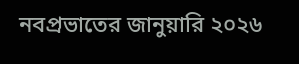নবপ্রভাতের জানুয়ারি ২০২৬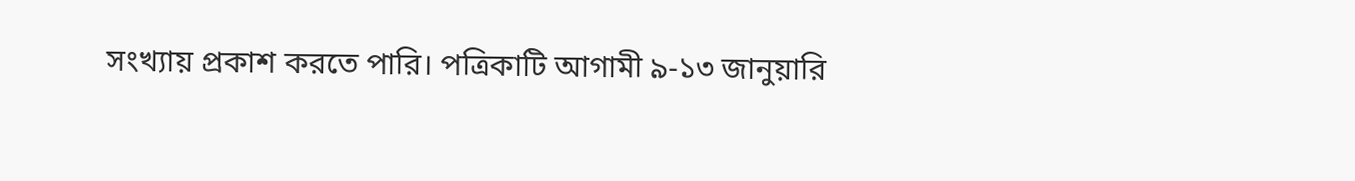সংখ্যায় প্রকাশ করতে পারি। পত্রিকাটি আগামী ৯-১৩ জানুয়ারি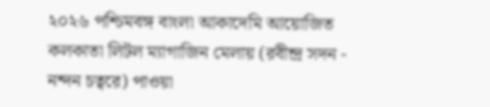২০২৬ পশ্চিমবঙ্গ বাংলা আকাদেমি আয়োজিত কলকাতা লিটল ম্যাগাজিন মেলায় (রবীন্দ্র সদন - নন্দন চত্বরে) পাওয়া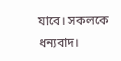যাবে। সকলকে ধন্যবাদ।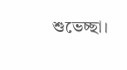শুভেচ্ছা।